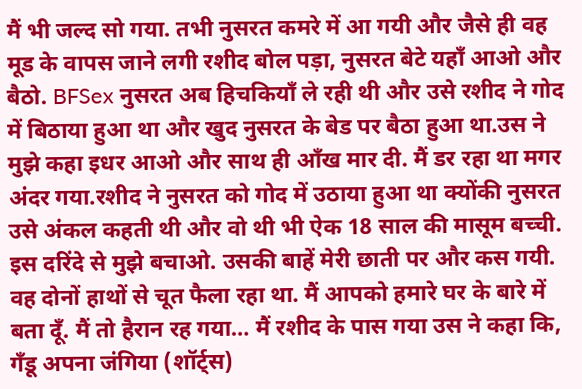मैं भी जल्द सो गया. तभी नुसरत कमरे में आ गयी और जैसे ही वह मूड के वापस जाने लगी रशीद बोल पड़ा, नुसरत बेटे यहाँ आओ और बैठो. BFSex नुसरत अब हिचकियाँ ले रही थी और उसे रशीद ने गोद में बिठाया हुआ था और खुद नुसरत के बेड पर बैठा हुआ था.उस ने मुझे कहा इधर आओ और साथ ही आँख मार दी. मैं डर रहा था मगर अंदर गया.रशीद ने नुसरत को गोद में उठाया हुआ था क्योंकी नुसरत उसे अंकल कहती थी और वो थी भी ऐक 18 साल की मासूम बच्ची. इस दरिंदे से मुझे बचाओ. उसकी बाहें मेरी छाती पर और कस गयी. वह दोनों हाथों से चूत फैला रहा था. मैं आपको हमारे घर के बारे में बता दूँ. मैं तो हैरान रह गया… मैं रशीद के पास गया उस ने कहा कि, गॅंडू अपना जंगिया (शॉर्ट्स)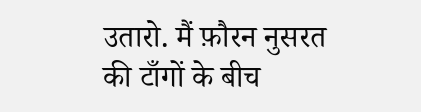उतारो. मैं फ़ौरन नुसरत की टाँगों के बीच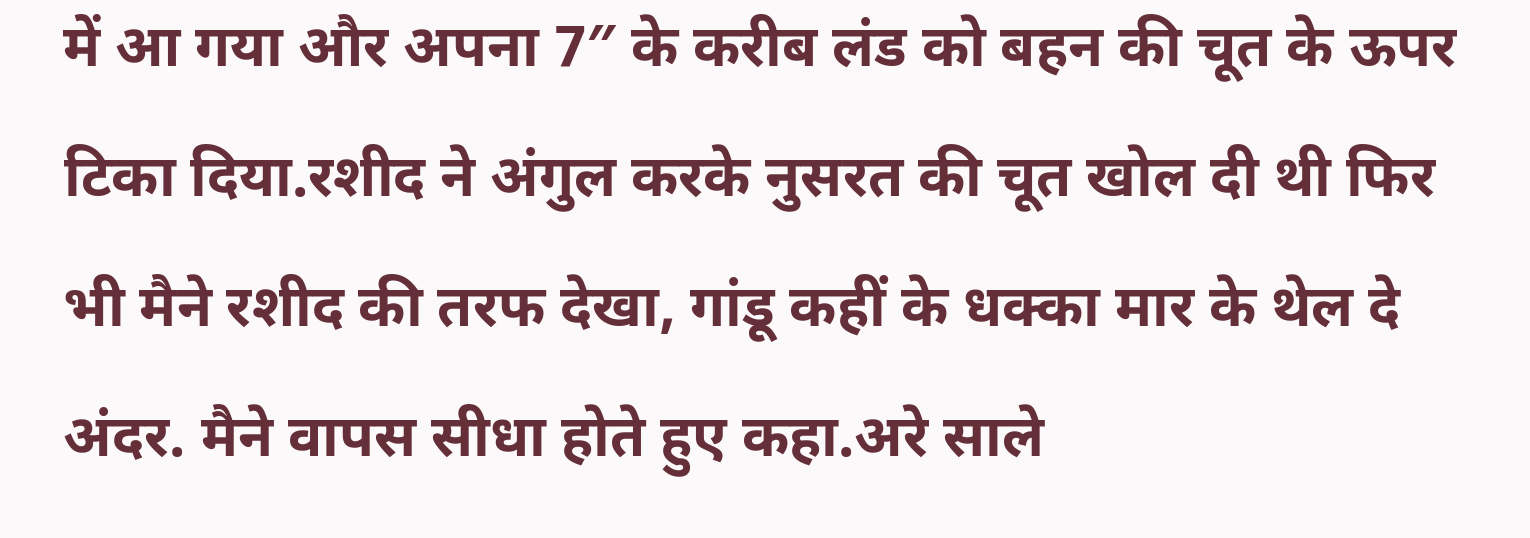में आ गया और अपना 7″ के करीब लंड को बहन की चूत के ऊपर टिका दिया.रशीद ने अंगुल करके नुसरत की चूत खोल दी थी फिर भी मैने रशीद की तरफ देखा, गांडू कहीं के धक्का मार के थेल दे अंदर. मैने वापस सीधा होते हुए कहा.अरे साले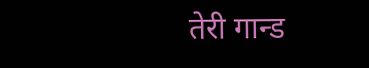तेरी गान्ड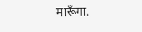मारूँगा.